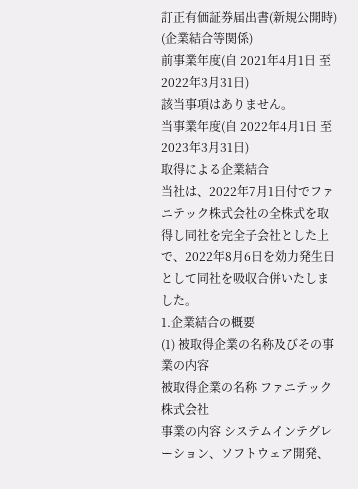訂正有価証券届出書(新規公開時)
(企業結合等関係)
前事業年度(自 2021年4月1日 至 2022年3月31日)
該当事項はありません。
当事業年度(自 2022年4月1日 至 2023年3月31日)
取得による企業結合
当社は、2022年7月1日付でファニテック株式会社の全株式を取得し同社を完全子会社とした上で、2022年8月6日を効力発生日として同社を吸収合併いたしました。
1.企業結合の概要
(1) 被取得企業の名称及びその事業の内容
被取得企業の名称 ファニテック株式会社
事業の内容 システムインテグレーション、ソフトウェア開発、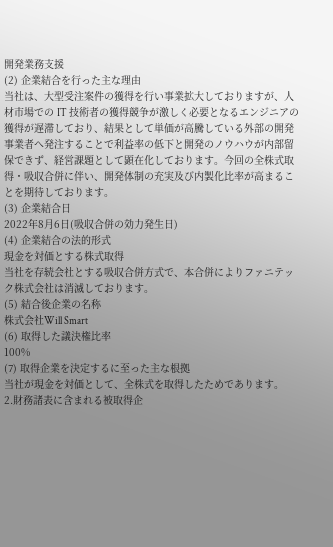開発業務支援
(2) 企業結合を行った主な理由
当社は、大型受注案件の獲得を行い事業拡大しておりますが、人材市場での IT 技術者の獲得競争が激しく必要となるエンジニアの獲得が遅滞しており、結果として単価が高騰している外部の開発事業者へ発注することで利益率の低下と開発のノウハウが内部留保できず、経営課題として顕在化しております。今回の全株式取得・吸収合併に伴い、開発体制の充実及び内製化比率が高まることを期待しております。
(3) 企業結合日
2022年8月6日(吸収合併の効力発生日)
(4) 企業結合の法的形式
現金を対価とする株式取得
当社を存続会社とする吸収合併方式で、本合併によりファニテック株式会社は消滅しております。
(5) 結合後企業の名称
株式会社Will Smart
(6) 取得した議決権比率
100%
(7) 取得企業を決定するに至った主な根拠
当社が現金を対価として、全株式を取得したためであります。
2.財務諸表に含まれる被取得企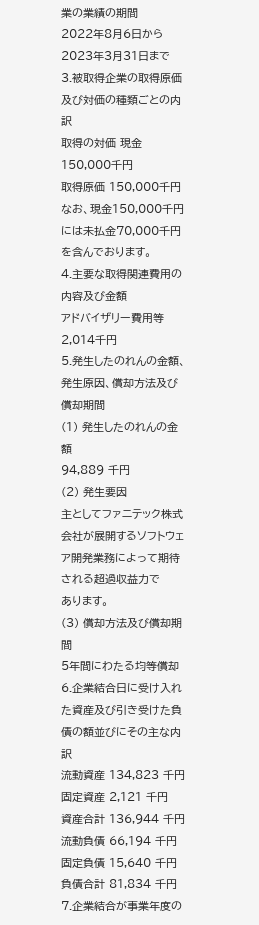業の業績の期間
2022年8月6日から2023年3月31日まで
3.被取得企業の取得原価及び対価の種類ごとの内訳
取得の対価 現金 150,000千円
取得原価 150,000千円
なお、現金150,000千円には未払金70,000千円を含んでおります。
4.主要な取得関連費用の内容及び金額
アドバイザリー費用等 2,014千円
5.発生したのれんの金額、発生原因、償却方法及び償却期間
(1) 発生したのれんの金額
94,889 千円
(2) 発生要因
主としてファニテック株式会社が展開するソフトウェア開発業務によって期待される超過収益力で
あります。
(3) 償却方法及び償却期間
5年間にわたる均等償却
6.企業結合日に受け入れた資産及び引き受けた負債の額並びにその主な内訳
流動資産 134,823 千円
固定資産 2,121 千円
資産合計 136,944 千円
流動負債 66,194 千円
固定負債 15,640 千円
負債合計 81,834 千円
7.企業結合が事業年度の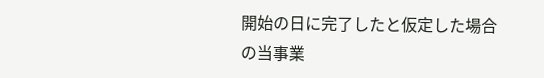開始の日に完了したと仮定した場合の当事業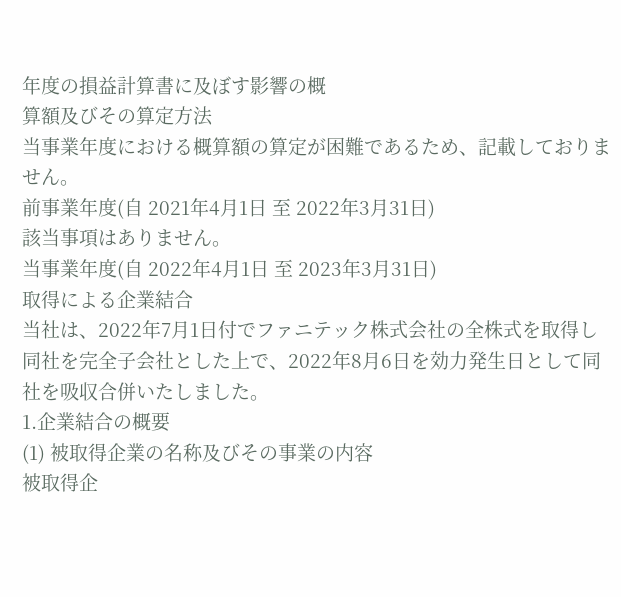年度の損益計算書に及ぼす影響の概
算額及びその算定方法
当事業年度における概算額の算定が困難であるため、記載しておりません。
前事業年度(自 2021年4月1日 至 2022年3月31日)
該当事項はありません。
当事業年度(自 2022年4月1日 至 2023年3月31日)
取得による企業結合
当社は、2022年7月1日付でファニテック株式会社の全株式を取得し同社を完全子会社とした上で、2022年8月6日を効力発生日として同社を吸収合併いたしました。
1.企業結合の概要
(1) 被取得企業の名称及びその事業の内容
被取得企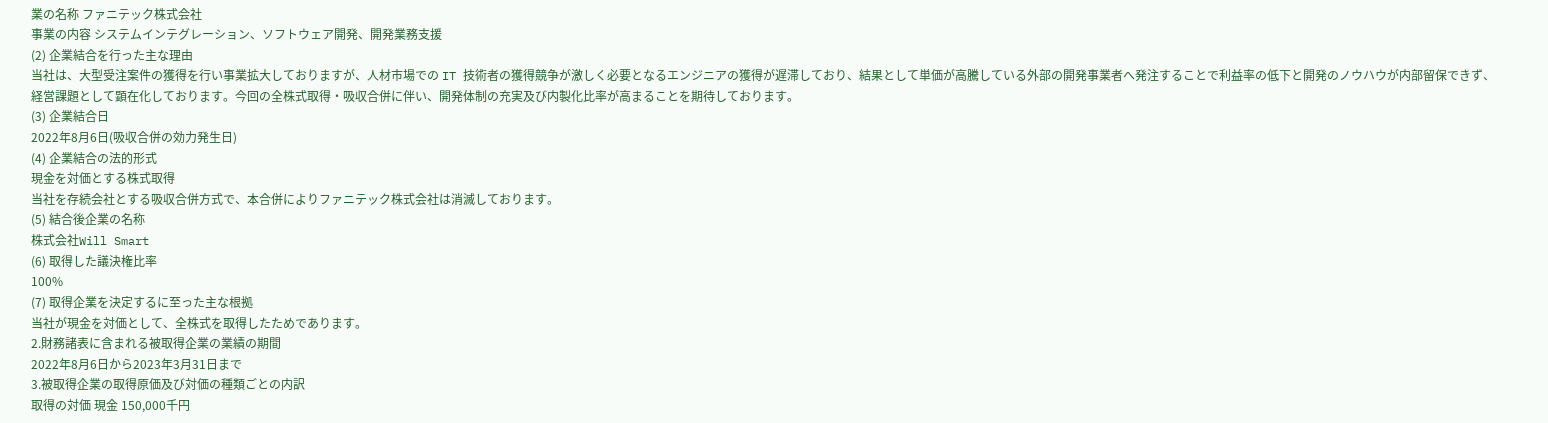業の名称 ファニテック株式会社
事業の内容 システムインテグレーション、ソフトウェア開発、開発業務支援
(2) 企業結合を行った主な理由
当社は、大型受注案件の獲得を行い事業拡大しておりますが、人材市場での IT 技術者の獲得競争が激しく必要となるエンジニアの獲得が遅滞しており、結果として単価が高騰している外部の開発事業者へ発注することで利益率の低下と開発のノウハウが内部留保できず、経営課題として顕在化しております。今回の全株式取得・吸収合併に伴い、開発体制の充実及び内製化比率が高まることを期待しております。
(3) 企業結合日
2022年8月6日(吸収合併の効力発生日)
(4) 企業結合の法的形式
現金を対価とする株式取得
当社を存続会社とする吸収合併方式で、本合併によりファニテック株式会社は消滅しております。
(5) 結合後企業の名称
株式会社Will Smart
(6) 取得した議決権比率
100%
(7) 取得企業を決定するに至った主な根拠
当社が現金を対価として、全株式を取得したためであります。
2.財務諸表に含まれる被取得企業の業績の期間
2022年8月6日から2023年3月31日まで
3.被取得企業の取得原価及び対価の種類ごとの内訳
取得の対価 現金 150,000千円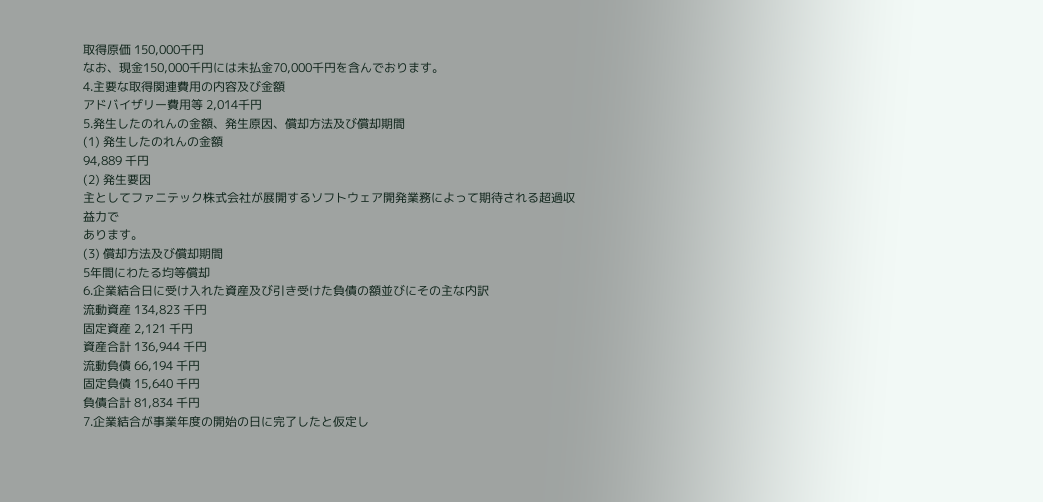取得原価 150,000千円
なお、現金150,000千円には未払金70,000千円を含んでおります。
4.主要な取得関連費用の内容及び金額
アドバイザリー費用等 2,014千円
5.発生したのれんの金額、発生原因、償却方法及び償却期間
(1) 発生したのれんの金額
94,889 千円
(2) 発生要因
主としてファニテック株式会社が展開するソフトウェア開発業務によって期待される超過収益力で
あります。
(3) 償却方法及び償却期間
5年間にわたる均等償却
6.企業結合日に受け入れた資産及び引き受けた負債の額並びにその主な内訳
流動資産 134,823 千円
固定資産 2,121 千円
資産合計 136,944 千円
流動負債 66,194 千円
固定負債 15,640 千円
負債合計 81,834 千円
7.企業結合が事業年度の開始の日に完了したと仮定し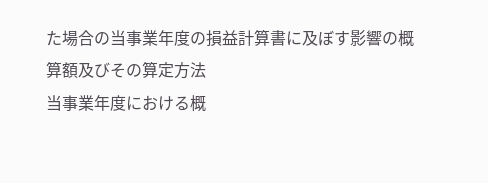た場合の当事業年度の損益計算書に及ぼす影響の概
算額及びその算定方法
当事業年度における概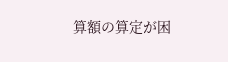算額の算定が困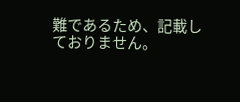難であるため、記載しておりません。